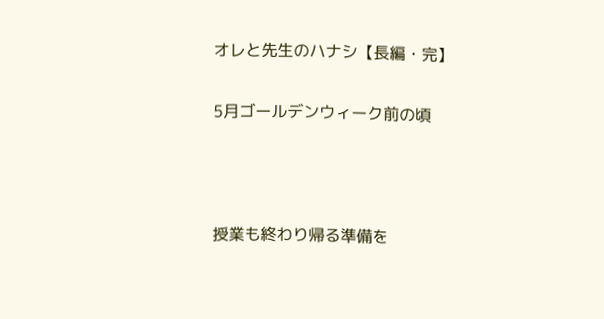オレと先生のハナシ【長編・完】

5月ゴールデンウィーク前の頃



授業も終わり帰る準備を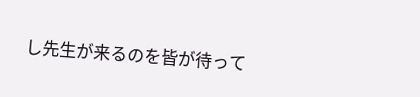し先生が来るのを皆が待って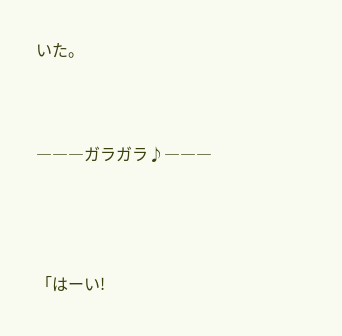いた。



―――ガラガラ♪―――




「はーい!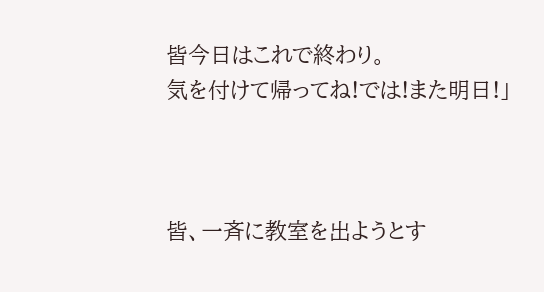皆今日はこれで終わり。
気を付けて帰ってね!では!また明日!」



皆、一斉に教室を出ようとす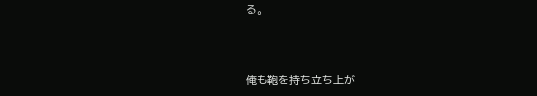る。



俺も鞄を持ち立ち上が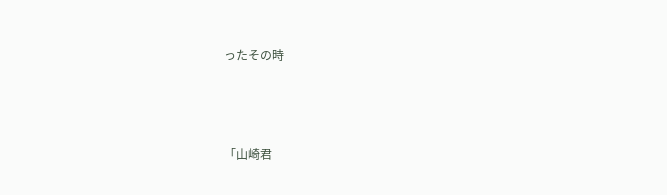ったその時



「山崎君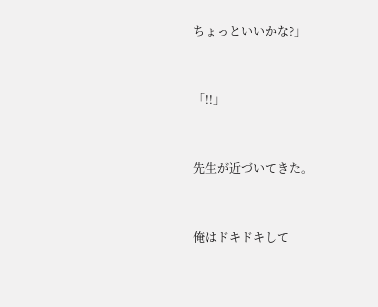ちょっといいかな?」



「!!」



先生が近づいてきた。



俺はドキドキして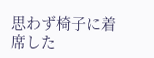思わず椅子に着席した